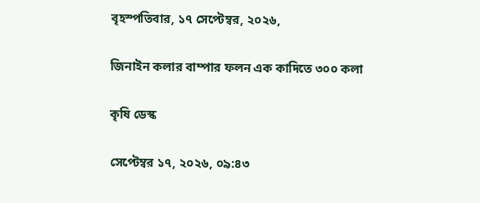বৃহস্পতিবার, ১৭ সেপ্টেম্বর, ২০২৬,

জিনাইন কলার বাম্পার ফলন এক কাদিতে ৩০০ কলা

কৃষি ডেস্ক

সেপ্টেম্বর ১৭, ২০২৬, ০৯:৪৩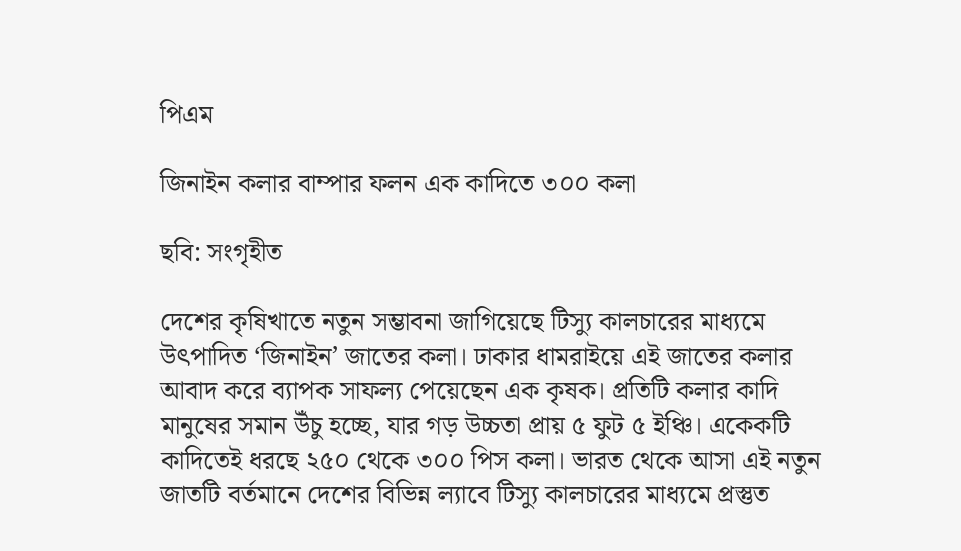পিএম

জিনাইন কলার বাম্পার ফলন এক কাদিতে ৩০০ কলা

ছবি: সংগৃহীত

দেশের কৃষিখাতে নতুন সম্ভাবনা জাগিয়েছে টিস্যু কালচারের মাধ্যমে উৎপাদিত ‘জিনাইন’ জাতের কলা। ঢাকার ধামরাইয়ে এই জাতের কলার আবাদ করে ব্যাপক সাফল্য পেয়েছেন এক কৃষক। প্রতিটি কলার কাদি মানুষের সমান উঁচু হচ্ছে, যার গড় উচ্চতা প্রায় ৫ ফুট ৫ ইঞ্চি। একেকটি কাদিতেই ধরছে ২৫০ থেকে ৩০০ পিস কলা। ভারত থেকে আসা এই নতুন জাতটি বর্তমানে দেশের বিভিন্ন ল্যাবে টিস্যু কালচারের মাধ্যমে প্রস্তুত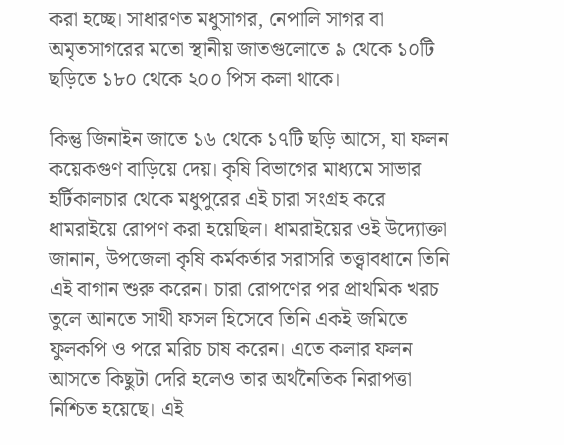করা হচ্ছে। সাধারণত মধুসাগর, নেপালি সাগর বা অমৃতসাগরের মতো স্থানীয় জাতগুলোতে ৯ থেকে ১০টি ছড়িতে ১৮০ থেকে ২০০ পিস কলা থাকে।

কিন্তু জিনাইন জাতে ১৬ থেকে ১৭টি ছড়ি আসে, যা ফলন কয়েকগুণ বাড়িয়ে দেয়। কৃষি বিভাগের মাধ্যমে সাভার হর্টিকালচার থেকে মধুপুরের এই চারা সংগ্রহ করে ধামরাইয়ে রোপণ করা হয়েছিল। ধামরাইয়ের ওই উদ্যোক্তা জানান, উপজেলা কৃষি কর্মকর্তার সরাসরি তত্ত্বাবধানে তিনি এই বাগান শুরু করেন। চারা রোপণের পর প্রাথমিক খরচ তুলে আনতে সাথী ফসল হিসেবে তিনি একই জমিতে ফুলকপি ও পরে মরিচ চাষ করেন। এতে কলার ফলন আসতে কিছুটা দেরি হলেও তার অর্থনৈতিক নিরাপত্তা নিশ্চিত হয়েছে। এই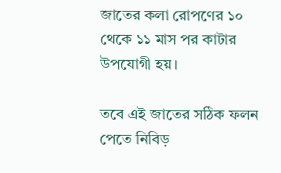জাতের কলা রোপণের ১০ থেকে ১১ মাস পর কাটার উপযোগী হয়।

তবে এই জাতের সঠিক ফলন পেতে নিবিড়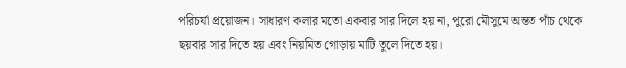পরিচর্যা প্রয়োজন। সাধারণ কলার মতো একবার সার দিলে হয় না, পুরো মৌসুমে অন্তত পাঁচ থেকে ছয়বার সার দিতে হয় এবং নিয়মিত গোড়ায় মাটি তুলে দিতে হয়।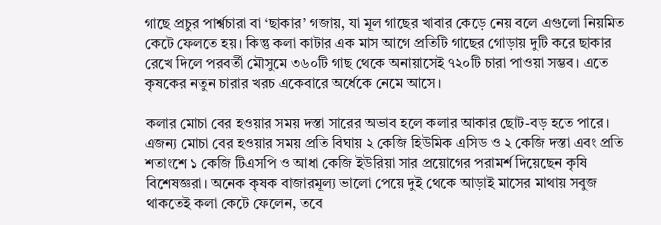গাছে প্রচুর পার্শ্বচারা বা ‘ছাকার’ গজায়, যা মূল গাছের খাবার কেড়ে নেয় বলে এগুলো নিয়মিত কেটে ফেলতে হয়। কিন্তু কলা কাটার এক মাস আগে প্রতিটি গাছের গোড়ায় দুটি করে ছাকার রেখে দিলে পরবর্তী মৌসুমে ৩৬০টি গাছ থেকে অনায়াসেই ৭২০টি চারা পাওয়া সম্ভব। এতে কৃষকের নতুন চারার খরচ একেবারে অর্ধেকে নেমে আসে।

কলার মোচা বের হওয়ার সময় দস্তা সারের অভাব হলে কলার আকার ছোট-বড় হতে পারে। এজন্য মোচা বের হওয়ার সময় প্রতি বিঘায় ২ কেজি হিউমিক এসিড ও ২ কেজি দস্তা এবং প্রতি শতাংশে ১ কেজি টিএসপি ও আধা কেজি ইউরিয়া সার প্রয়োগের পরামর্শ দিয়েছেন কৃষি বিশেষজ্ঞরা। অনেক কৃষক বাজারমূল্য ভালো পেয়ে দুই থেকে আড়াই মাসের মাথায় সবুজ থাকতেই কলা কেটে ফেলেন, তবে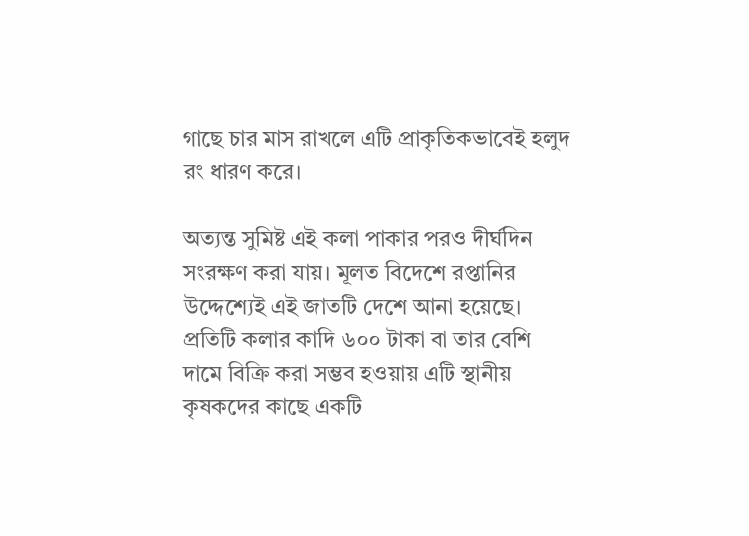গাছে চার মাস রাখলে এটি প্রাকৃতিকভাবেই হলুদ রং ধারণ করে।

অত্যন্ত সুমিষ্ট এই কলা পাকার পরও দীর্ঘদিন সংরক্ষণ করা যায়। মূলত বিদেশে রপ্তানির উদ্দেশ্যেই এই জাতটি দেশে আনা হয়েছে। প্রতিটি কলার কাদি ৬০০ টাকা বা তার বেশি দামে বিক্রি করা সম্ভব হওয়ায় এটি স্থানীয় কৃষকদের কাছে একটি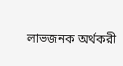লাভজনক অর্থকরী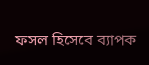ফসল হিসেবে ব্যাপক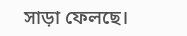সাড়া ফেলছে।